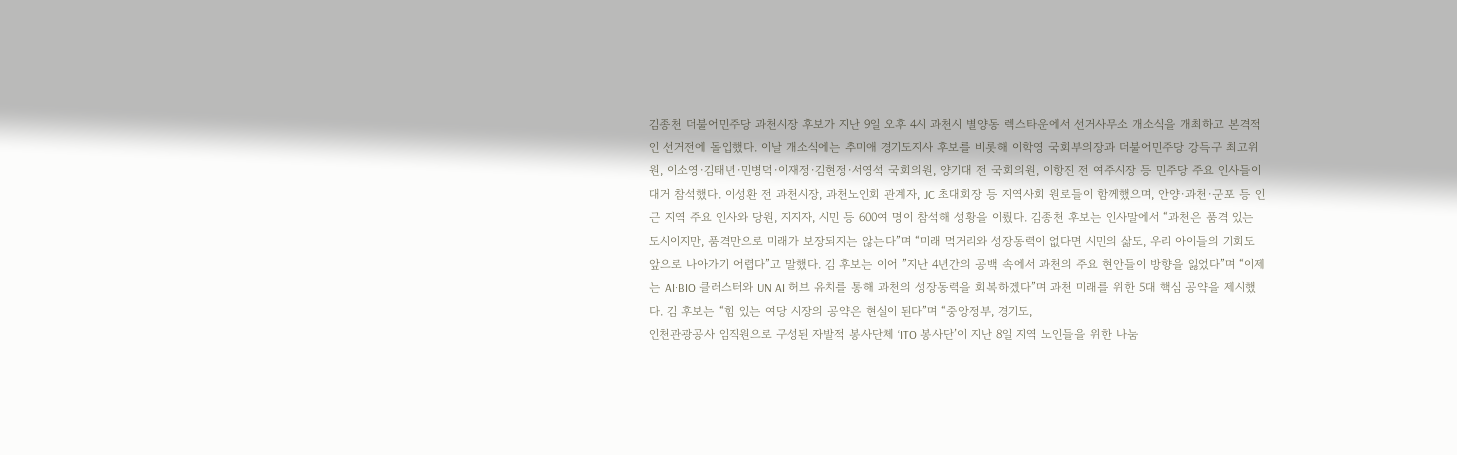김종천 더불어민주당 과천시장 후보가 지난 9일 오후 4시 과천시 별양동 렉스타운에서 선거사무소 개소식을 개최하고 본격적인 선거전에 돌입했다. 이날 개소식에는 추미애 경기도지사 후보를 비롯해 이학영 국회부의장과 더불어민주당 강득구 최고위원, 이소영·김태년·민병덕·이재정·김현정·서영석 국회의원, 양기대 전 국회의원, 이항진 전 여주시장 등 민주당 주요 인사들이 대거 참석했다. 이성환 전 과천시장, 과천노인회 관계자, JC 초대회장 등 지역사회 원로들이 함께했으며, 안양·과천·군포 등 인근 지역 주요 인사와 당원, 지지자, 시민 등 600여 명이 참석해 성황을 이뤘다. 김종천 후보는 인사말에서 “과천은 품격 있는 도시이지만, 품격만으로 미래가 보장되지는 않는다”며 “미래 먹거리와 성장동력이 없다면 시민의 삶도, 우리 아이들의 기회도 앞으로 나아가기 어렵다”고 말했다. 김 후보는 이어 ”지난 4년간의 공백 속에서 과천의 주요 현안들이 방향을 잃었다”며 “이제는 AI·BIO 클러스터와 UN AI 허브 유치를 통해 과천의 성장동력을 회복하겠다”며 과천 미래를 위한 5대 핵심 공약을 제시했다. 김 후보는 “힘 있는 여당 시장의 공약은 현실이 된다”며 “중앙정부, 경기도,
인천관광공사 임직원으로 구성된 자발적 봉사단체 ‘ITO 봉사단’이 지난 8일 지역 노인들을 위한 나눔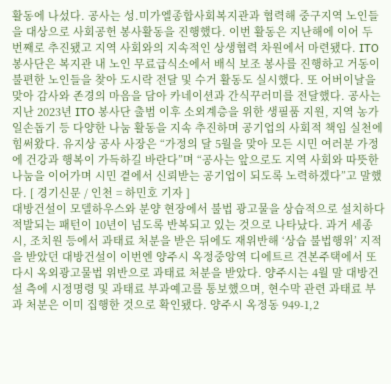활동에 나섰다. 공사는 성.미가엘종합사회복지관과 협력해 중구지역 노인들을 대상으로 사회공헌 봉사활동을 진행했다. 이번 활동은 지난해에 이어 두 번째로 추진됐고 지역 사회와의 지속적인 상생협력 차원에서 마련됐다. ITO 봉사단은 복지관 내 노인 무료급식소에서 배식 보조 봉사를 진행하고 거동이 불편한 노인들을 찾아 도시락 전달 및 수거 활동도 실시했다. 또 어버이날을 맞아 감사와 존경의 마음을 담아 카네이션과 간식꾸러미를 전달했다. 공사는 지난 2023년 ITO 봉사단 출범 이후 소외계층을 위한 생필품 지원, 지역 농가 일손돕기 등 다양한 나눔 활동을 지속 추진하며 공기업의 사회적 책임 실천에 힘써왔다. 유지상 공사 사장은 “가정의 달 5월을 맞아 모든 시민 여러분 가정에 건강과 행복이 가득하길 바란다”며 “공사는 앞으로도 지역 사회와 따뜻한 나눔을 이어가며 시민 곁에서 신뢰받는 공기업이 되도록 노력하겠다”고 말했다. [ 경기신문 / 인천 = 하민호 기자 ]
대방건설이 모델하우스와 분양 현장에서 불법 광고물을 상습적으로 설치하다 적발되는 패턴이 10년이 넘도록 반복되고 있는 것으로 나타났다. 과거 세종시, 조치원 등에서 과태료 처분을 받은 뒤에도 재위반해 ‘상습 불법행위’ 지적을 받았던 대방건설이 이번엔 양주시 옥정중앙역 디에트르 견본주택에서 또다시 옥외광고물법 위반으로 과태료 처분을 받았다. 양주시는 4월 말 대방건설 측에 시정명령 및 과태료 부과예고를 통보했으며, 현수막 관련 과태료 부과 처분은 이미 집행한 것으로 확인됐다. 양주시 옥정동 949-1,2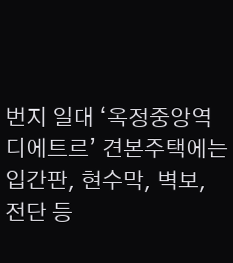번지 일대 ‘옥정중앙역 디에트르’ 견본주택에는 입간판, 현수막, 벽보, 전단 등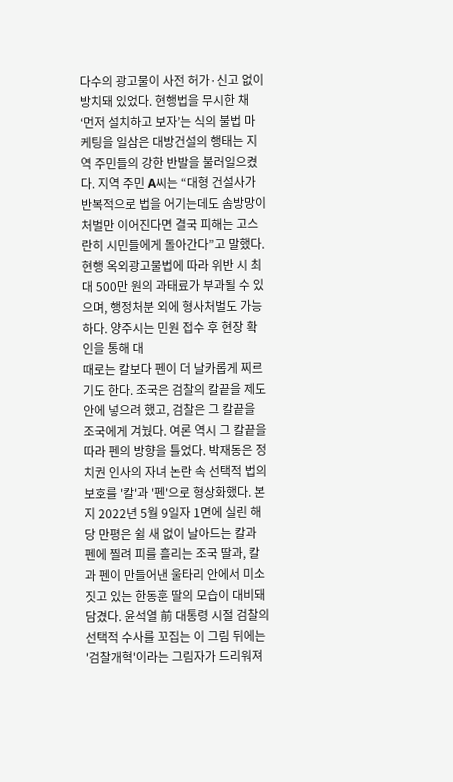다수의 광고물이 사전 허가·신고 없이 방치돼 있었다. 현행법을 무시한 채 ‘먼저 설치하고 보자’는 식의 불법 마케팅을 일삼은 대방건설의 행태는 지역 주민들의 강한 반발을 불러일으켰다. 지역 주민 A씨는 “대형 건설사가 반복적으로 법을 어기는데도 솜방망이 처벌만 이어진다면 결국 피해는 고스란히 시민들에게 돌아간다”고 말했다. 현행 옥외광고물법에 따라 위반 시 최대 500만 원의 과태료가 부과될 수 있으며, 행정처분 외에 형사처벌도 가능하다. 양주시는 민원 접수 후 현장 확인을 통해 대
때로는 칼보다 펜이 더 날카롭게 찌르기도 한다. 조국은 검찰의 칼끝을 제도 안에 넣으려 했고, 검찰은 그 칼끝을 조국에게 겨눴다. 여론 역시 그 칼끝을 따라 펜의 방향을 틀었다. 박재동은 정치권 인사의 자녀 논란 속 선택적 법의 보호를 '칼'과 '펜'으로 형상화했다. 본지 2022년 5월 9일자 1면에 실린 해당 만평은 쉴 새 없이 날아드는 칼과 펜에 찔려 피를 흘리는 조국 딸과, 칼과 펜이 만들어낸 울타리 안에서 미소 짓고 있는 한동훈 딸의 모습이 대비돼 담겼다. 윤석열 前 대통령 시절 검찰의 선택적 수사를 꼬집는 이 그림 뒤에는 '검찰개혁'이라는 그림자가 드리워져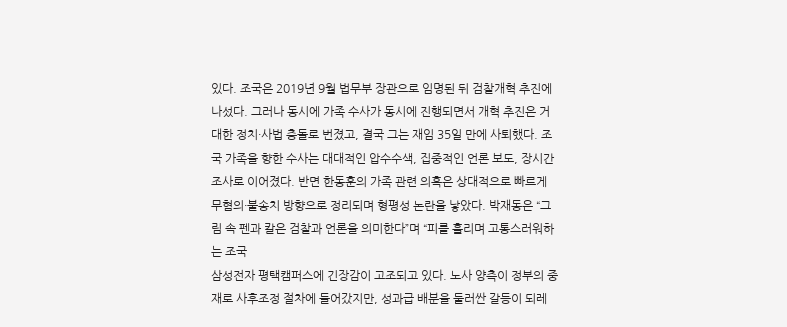있다. 조국은 2019년 9월 법무부 장관으로 임명된 뒤 검찰개혁 추진에 나섰다. 그러나 동시에 가족 수사가 동시에 진행되면서 개혁 추진은 거대한 정치·사법 충돌로 번졌고, 결국 그는 재임 35일 만에 사퇴했다. 조국 가족을 향한 수사는 대대적인 압수수색, 집중적인 언론 보도, 장시간 조사로 이어졌다. 반면 한동훈의 가족 관련 의혹은 상대적으로 빠르게 무혐의·불송치 방향으로 정리되며 형평성 논란을 낳았다. 박재동은 “그림 속 펜과 칼은 검찰과 언론을 의미한다”며 “피를 흘리며 고통스러워하는 조국
삼성전자 평택캠퍼스에 긴장감이 고조되고 있다. 노사 양측이 정부의 중재로 사후조정 절차에 들어갔지만, 성과급 배분을 둘러싼 갈등이 되레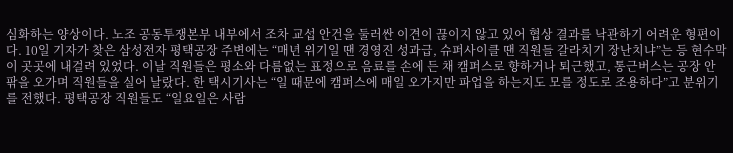심화하는 양상이다. 노조 공동투쟁본부 내부에서 조차 교섭 안건을 둘러싼 이견이 끊이지 않고 있어 협상 결과를 낙관하기 어려운 형편이다. 10일 기자가 찾은 삼성전자 평택공장 주변에는 “매년 위기일 땐 경영진 성과급, 슈퍼사이클 땐 직원들 갈라치기 장난치냐”는 등 현수막이 곳곳에 내걸려 있었다. 이날 직원들은 평소와 다름없는 표정으로 음료를 손에 든 채 캠퍼스로 향하거나 퇴근했고, 통근버스는 공장 안팎을 오가며 직원들을 실어 날랐다. 한 택시기사는 “일 때문에 캠퍼스에 매일 오가지만 파업을 하는지도 모를 정도로 조용하다”고 분위기를 전했다. 평택공장 직원들도 “일요일은 사람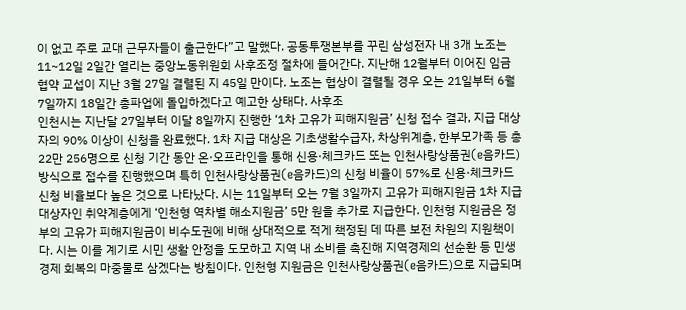이 없고 주로 교대 근무자들이 출근한다”고 말했다. 공동투쟁본부를 꾸린 삼성전자 내 3개 노조는 11~12일 2일간 열리는 중앙노동위원회 사후조정 절차에 들어간다. 지난해 12월부터 이어진 임금협약 교섭이 지난 3월 27일 결렬된 지 45일 만이다. 노조는 협상이 결렬될 경우 오는 21일부터 6월 7일까지 18일간 총파업에 돌입하겠다고 예고한 상태다. 사후조
인천시는 지난달 27일부터 이달 8일까지 진행한 ‘1차 고유가 피해지원금’ 신청 접수 결과, 지급 대상자의 90% 이상이 신청을 완료했다. 1차 지급 대상은 기초생활수급자, 차상위계층, 한부모가족 등 총 22만 256명으로 신청 기간 동안 온·오프라인을 통해 신용·체크카드 또는 인천사랑상품권(e음카드) 방식으로 접수를 진행했으며 특히 인천사랑상품권(e음카드)의 신청 비율이 57%로 신용·체크카드 신청 비율보다 높은 것으로 나타났다. 시는 11일부터 오는 7월 3일까지 고유가 피해지원금 1차 지급 대상자인 취약계층에게 ‘인천형 역차별 해소지원금’ 5만 원을 추가로 지급한다. 인천형 지원금은 정부의 고유가 피해지원금이 비수도권에 비해 상대적으로 적게 책정된 데 따른 보전 차원의 지원책이다. 시는 이를 계기로 시민 생활 안정을 도모하고 지역 내 소비를 촉진해 지역경제의 선순환 등 민생경제 회복의 마중물로 삼겠다는 방침이다. 인천형 지원금은 인천사랑상품권(e음카드)으로 지급되며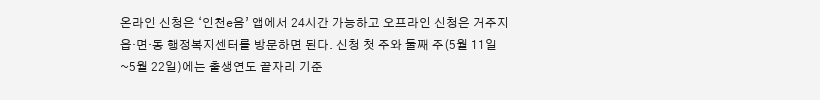온라인 신청은 ‘인천e음’ 앱에서 24시간 가능하고 오프라인 신청은 거주지 읍·면·동 행정복지센터를 방문하면 된다. 신청 첫 주와 둘째 주(5월 11일~5월 22일)에는 출생연도 끝자리 기준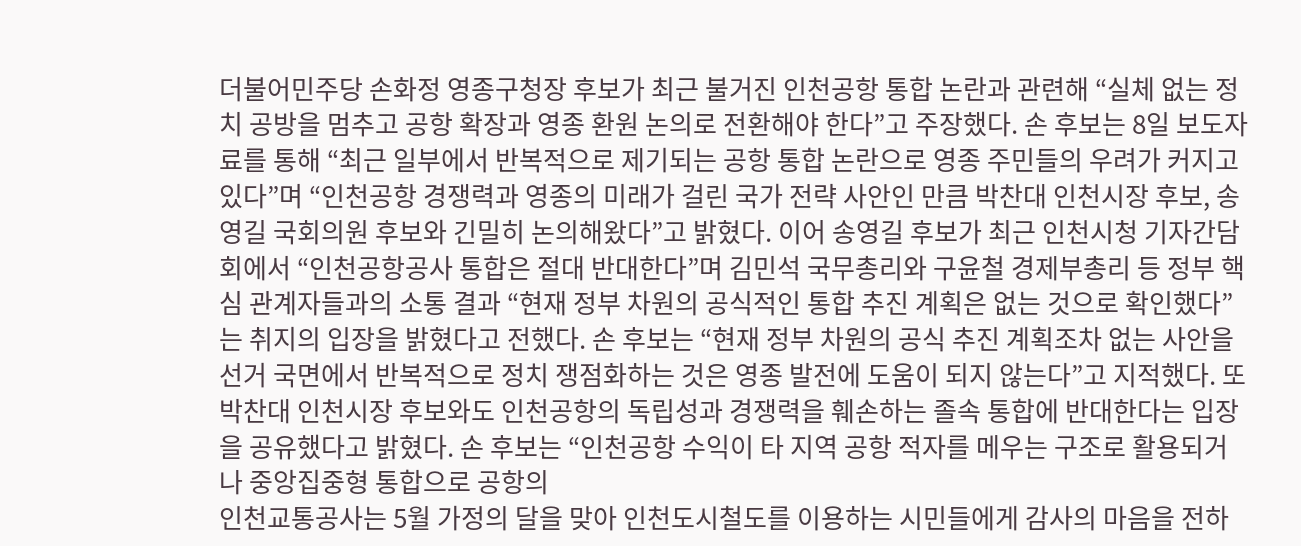더불어민주당 손화정 영종구청장 후보가 최근 불거진 인천공항 통합 논란과 관련해 “실체 없는 정치 공방을 멈추고 공항 확장과 영종 환원 논의로 전환해야 한다”고 주장했다. 손 후보는 8일 보도자료를 통해 “최근 일부에서 반복적으로 제기되는 공항 통합 논란으로 영종 주민들의 우려가 커지고 있다”며 “인천공항 경쟁력과 영종의 미래가 걸린 국가 전략 사안인 만큼 박찬대 인천시장 후보, 송영길 국회의원 후보와 긴밀히 논의해왔다”고 밝혔다. 이어 송영길 후보가 최근 인천시청 기자간담회에서 “인천공항공사 통합은 절대 반대한다”며 김민석 국무총리와 구윤철 경제부총리 등 정부 핵심 관계자들과의 소통 결과 “현재 정부 차원의 공식적인 통합 추진 계획은 없는 것으로 확인했다”는 취지의 입장을 밝혔다고 전했다. 손 후보는 “현재 정부 차원의 공식 추진 계획조차 없는 사안을 선거 국면에서 반복적으로 정치 쟁점화하는 것은 영종 발전에 도움이 되지 않는다”고 지적했다. 또 박찬대 인천시장 후보와도 인천공항의 독립성과 경쟁력을 훼손하는 졸속 통합에 반대한다는 입장을 공유했다고 밝혔다. 손 후보는 “인천공항 수익이 타 지역 공항 적자를 메우는 구조로 활용되거나 중앙집중형 통합으로 공항의
인천교통공사는 5월 가정의 달을 맞아 인천도시철도를 이용하는 시민들에게 감사의 마음을 전하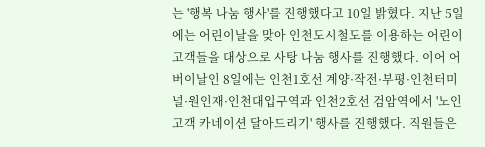는 '행복 나눔 행사'를 진행했다고 10일 밝혔다. 지난 5일에는 어린이날을 맞아 인천도시철도를 이용하는 어린이 고객들을 대상으로 사탕 나눔 행사를 진행했다. 이어 어버이날인 8일에는 인천1호선 계양·작전·부평·인천터미널·원인재·인천대입구역과 인천2호선 검암역에서 '노인 고객 카네이션 달아드리기' 행사를 진행했다. 직원들은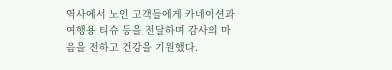역사에서 노인 고객들에게 카네이션과 여행용 티슈 등을 전달하며 감사의 마음을 전하고 건강을 기원했다.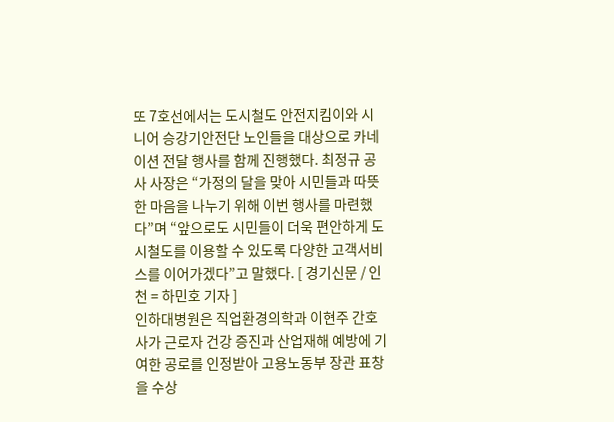또 7호선에서는 도시철도 안전지킴이와 시니어 승강기안전단 노인들을 대상으로 카네이션 전달 행사를 함께 진행했다. 최정규 공사 사장은 “가정의 달을 맞아 시민들과 따뜻한 마음을 나누기 위해 이번 행사를 마련했다”며 “앞으로도 시민들이 더욱 편안하게 도시철도를 이용할 수 있도록 다양한 고객서비스를 이어가겠다”고 말했다. [ 경기신문 / 인천 = 하민호 기자 ]
인하대병원은 직업환경의학과 이현주 간호사가 근로자 건강 증진과 산업재해 예방에 기여한 공로를 인정받아 고용노동부 장관 표창을 수상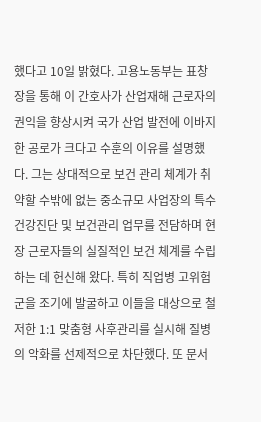했다고 10일 밝혔다. 고용노동부는 표창장을 통해 이 간호사가 산업재해 근로자의 권익을 향상시켜 국가 산업 발전에 이바지한 공로가 크다고 수훈의 이유를 설명했다. 그는 상대적으로 보건 관리 체계가 취약할 수밖에 없는 중소규모 사업장의 특수건강진단 및 보건관리 업무를 전담하며 현장 근로자들의 실질적인 보건 체계를 수립하는 데 헌신해 왔다. 특히 직업병 고위험군을 조기에 발굴하고 이들을 대상으로 철저한 1:1 맞춤형 사후관리를 실시해 질병의 악화를 선제적으로 차단했다. 또 문서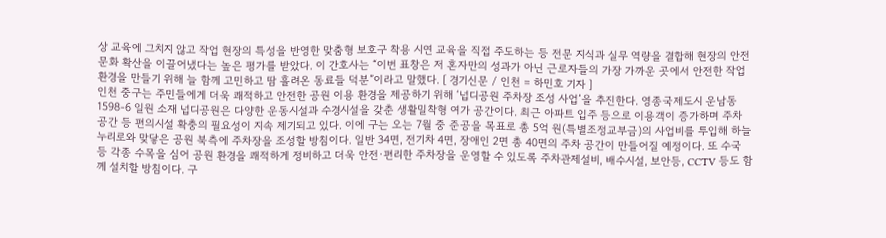상 교육에 그치지 않고 작업 현장의 특성을 반영한 맞춤형 보호구 착용 시연 교육을 직접 주도하는 등 전문 지식과 실무 역량을 결합해 현장의 안전 문화 확산을 이끌어냈다는 높은 평가를 받았다. 이 간호사는 “이번 표창은 저 혼자만의 성과가 아닌 근로자들의 가장 가까운 곳에서 안전한 작업 환경을 만들기 위해 늘 함께 고민하고 땀 흘려온 동료들 덕분”이라고 말했다. [ 경기신문 / 인천 = 하민호 기자 ]
인천 중구는 주민들에게 더욱 쾌적하고 안전한 공원 이용 환경을 제공하기 위해 ‘넙디공원 주차장 조성 사업’을 추진한다. 영종국제도시 운남동 1598-6 일원 소재 넙디공원은 다양한 운동시설과 수경시설을 갖춘 생활밀착형 여가 공간이다. 최근 아파트 입주 등으로 이용객이 증가하며 주차 공간 등 편의시설 확충의 필요성이 지속 제기되고 있다. 이에 구는 오는 7월 중 준공을 목표로 총 5억 원(특별조정교부금)의 사업비를 투입해 하늘누리로와 맞닿은 공원 북측에 주차장을 조성할 방침이다. 일반 34면, 전기차 4면, 장애인 2면 총 40면의 주차 공간이 만들어질 예정이다. 또 수국 등 각종 수목을 심어 공원 환경을 쾌적하게 정비하고 더욱 안전·편리한 주차장을 운영할 수 있도록 주차관제설비, 배수시설, 보안등, CCTV 등도 함께 설치할 방침이다. 구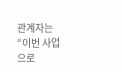관계자는 “이번 사업으로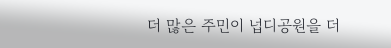더 많은 주민이 넙디공원을 더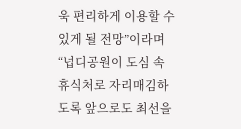욱 편리하게 이용할 수 있게 될 전망”이라며 “넙디공원이 도심 속 휴식처로 자리매김하도록 앞으로도 최선을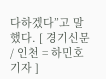다하겠다”고 말했다. [ 경기신문 / 인천 = 하민호 기자 ]